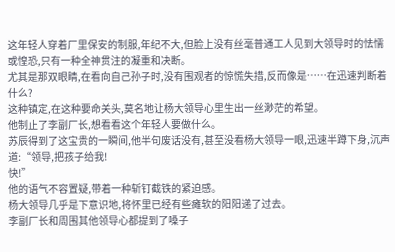这年轻人穿着厂里保安的制服,年纪不大,但脸上没有丝毫普通工人见到大领导时的怯懦或惶恐,只有一种全神贯注的凝重和决断。
尤其是那双眼睛,在看向自己孙子时,没有围观者的惊慌失措,反而像是……在迅速判断着什么?
这种镇定,在这种要命关头,莫名地让杨大领导心里生出一丝渺茫的希望。
他制止了李副厂长,想看看这个年轻人要做什么。
苏辰得到了这宝贵的一瞬间,他半句废话没有,甚至没看杨大领导一眼,迅速半蹲下身,沉声道:“领导,把孩子给我!
快!”
他的语气不容置疑,带着一种斩钉截铁的紧迫感。
杨大领导几乎是下意识地,将怀里已经有些瘫软的阳阳递了过去。
李副厂长和周围其他领导心都提到了嗓子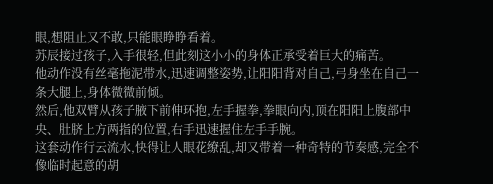眼,想阻止又不敢,只能眼睁睁看着。
苏辰接过孩子,入手很轻,但此刻这小小的身体正承受着巨大的痛苦。
他动作没有丝毫拖泥带水,迅速调整姿势,让阳阳背对自己,弓身坐在自己一条大腿上,身体微微前倾。
然后,他双臂从孩子腋下前伸环抱,左手握拳,拳眼向内,顶在阳阳上腹部中央、肚脐上方两指的位置,右手迅速握住左手手腕。
这套动作行云流水,快得让人眼花缭乱,却又带着一种奇特的节奏感,完全不像临时起意的胡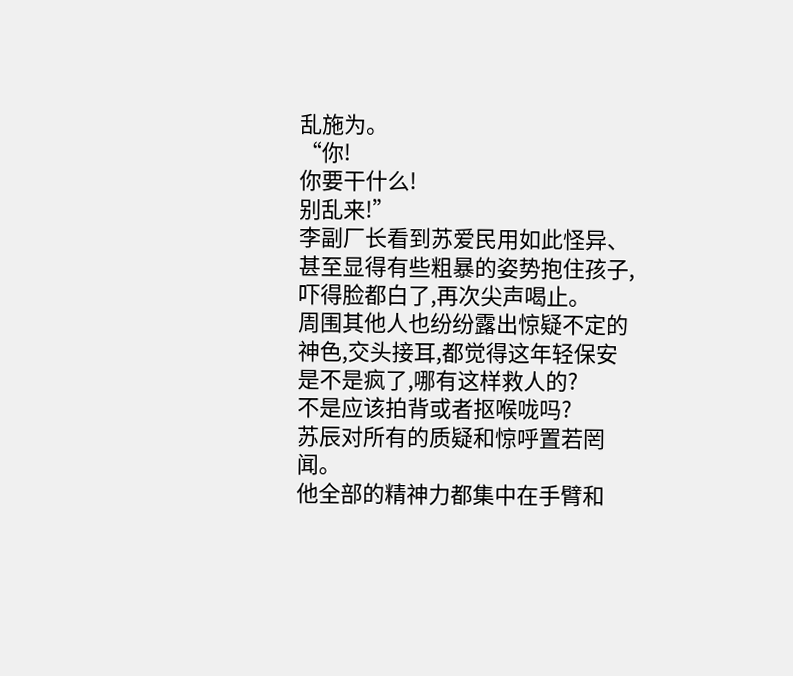乱施为。
“你!
你要干什么!
别乱来!”
李副厂长看到苏爱民用如此怪异、甚至显得有些粗暴的姿势抱住孩子,吓得脸都白了,再次尖声喝止。
周围其他人也纷纷露出惊疑不定的神色,交头接耳,都觉得这年轻保安是不是疯了,哪有这样救人的?
不是应该拍背或者抠喉咙吗?
苏辰对所有的质疑和惊呼置若罔闻。
他全部的精神力都集中在手臂和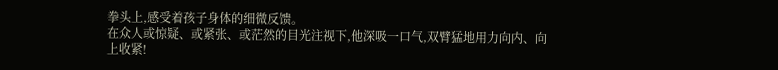拳头上,感受着孩子身体的细微反馈。
在众人或惊疑、或紧张、或茫然的目光注视下,他深吸一口气,双臂猛地用力向内、向上收紧!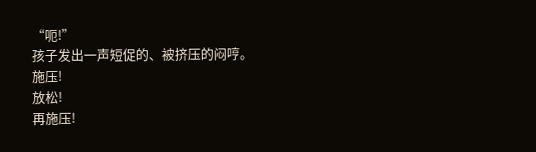“呃!”
孩子发出一声短促的、被挤压的闷哼。
施压!
放松!
再施压!